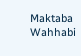Maktaba Wahhabi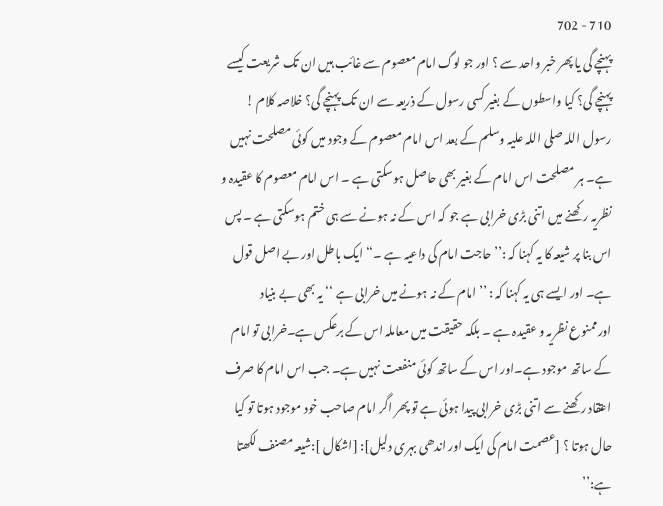710 - 702
پہنچے گی یا پھر خبر واحد سے ؟ اور جو لوگ امام معصوم سے غائب ہیں ان تک شریعت کیسے پہنچے گی؟ کیا واسطوں کے بغیر کسی رسول کے ذریعہ سے ان تک پہنچے گی؟ خلاصہ کلام ! رسول اللہ صلی اللہ علیہ وسلم کے بعد اس امام معصوم کے وجود میں کوئی مصلحت نہیں ہے۔ ہر مصلحت اس امام کے بغیر بھی حاصل ہوسکتی ہے ۔ اس امام معصوم کا عقیدہ و نظریہ رکھنے میں اتنی بڑی خرابی ہے جو کہ اس کے نہ ہونے سے ہی ختم ہوسکتی ہے ۔ پس اس بنا پر شیعہ کا یہ کہنا کہ :’’ حاجت امام کی داعیہ ہے ۔‘‘ ایک باطل اور بے اصل قول ہے۔ اور ایسے ہی یہ کہنا کہ : ’’ امام کے نہ ہونے میں خرابی ہے ‘‘ یہ بھی بے بنیاد اورممنوع نظریہ و عقیدہ ہے ۔ بلکہ حقیقت میں معاملہ اس کے برعکس ہے۔خرابی تو امام کے ساتھ موجود ہے۔اور اس کے ساتھ کوئی منفعت نہیں ہے۔ جب اس امام کا صرف اعتقاد رکھنے سے اتنی بڑی خرابی پیدا ہوئی ہے تو پھر اگر امام صاحب خود موجود ہوتا تو کیا حال ہوتا ؟ [عصمت امام کی ایک اور اندھی بہری دلیل]: [اشکال ]:شیعہ مصنف لکھتا ہے:’’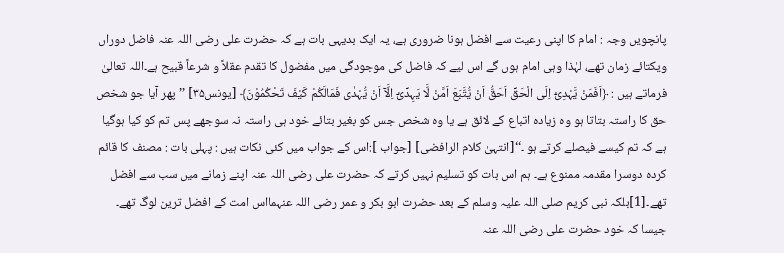پانچویں وجہ : امام کا اپنی رعیت سے افضل ہونا ضروری ہے، یہ ایک بدیہی بات ہے کہ حضرت علی رضی اللہ عنہ فاضل دوراں ویکتائے زمان تھے، لہٰذا وہی امام ہوں گے اس لیے کہ فاضل کی موجودگی میں مفضول کا تقدم عقلاً و شرعاً قبیح ہے۔اللہ تعالیٰ فرماتے ہیں : ﴿اَفَمَنْ یَّہْدِیْٓ اِلَی الْحَقِّ اَحَقُّ اَنْ یُّتَّبَعَ اَمَّنْ لَّا یَہِدِّیْٓ اِلَّآ اَنْ یُّہْدٰی فَمَالَکُمْ کَیْفَ تَحْکُمُوْنَ﴾ [یونس۳۵] ’’ پھر آیا جو شخص حق کا راستہ بتاتا ہو وہ زیادہ اتباع کے لائق ہے یا وہ شخص جس کو بغیر بتائے خود ہی راستہ نہ سوجھے پس تم کو کیا ہوگیا ہے کہ تم کیسے فیصلے کرتے ہو ۔‘‘[انتہیٰ کلام الرافضی] [جواب ]:اس کے جواب میں کئی نکات ہیں : پہلی بات : مصنف کا قائم کردہ دوسرا مقدمہ ممنوع ہے۔ ہم اس بات کو تسلیم نہیں کرتے کہ حضرت علی رضی اللہ عنہ اپنے زمانے میں سب سے افضل تھے۔[1]بلکہ نبی کریم صلی اللہ علیہ وسلم کے بعد حضرت ابو بکر و عمر رضی اللہ عنہمااس امت کے افضل ترین لوگ تھے۔ جیسا کہ خود حضرت علی رضی اللہ عنہ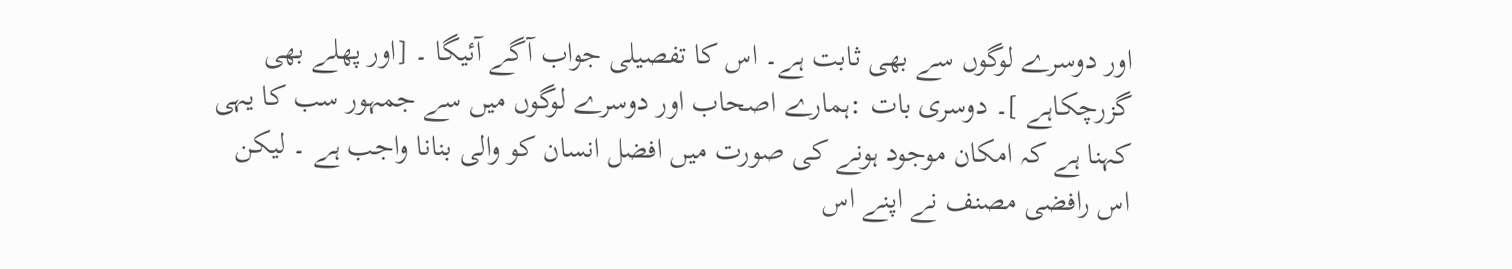اور دوسرے لوگوں سے بھی ثابت ہے۔ اس کا تفصیلی جواب آگے آئیگا ۔ [اور پھلے بھی گزرچکاہے ]۔ دوسری بات :ہمارے اصحاب اور دوسرے لوگوں میں سے جمہور سب کا یہی کہنا ہے کہ امکان موجود ہونے کی صورت میں افضل انسان کو والی بنانا واجب ہے ۔ لیکن اس رافضی مصنف نے اپنے اس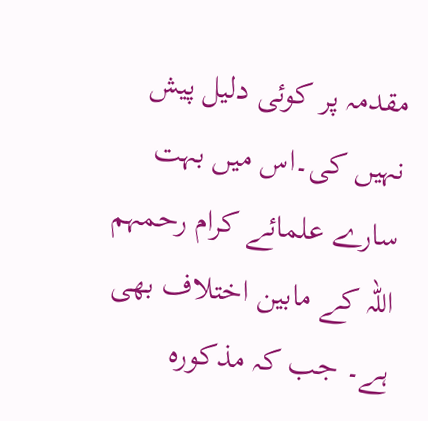مقدمہ پر کوئی دلیل پیش نہیں کی۔اس میں بہت سارے علمائے کرام رحمہم اللہ کے مابین اختلاف بھی ہے۔ جب کہ مذکورہ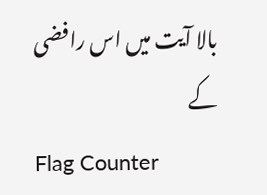بالا آیت میں اس رافضی کے
Flag Counter